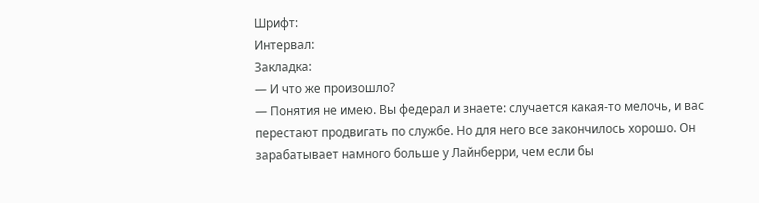Шрифт:
Интервал:
Закладка:
— И что же произошло?
— Понятия не имею. Вы федерал и знаете: случается какая-то мелочь, и вас перестают продвигать по службе. Но для него все закончилось хорошо. Он зарабатывает намного больше у Лайнберри, чем если бы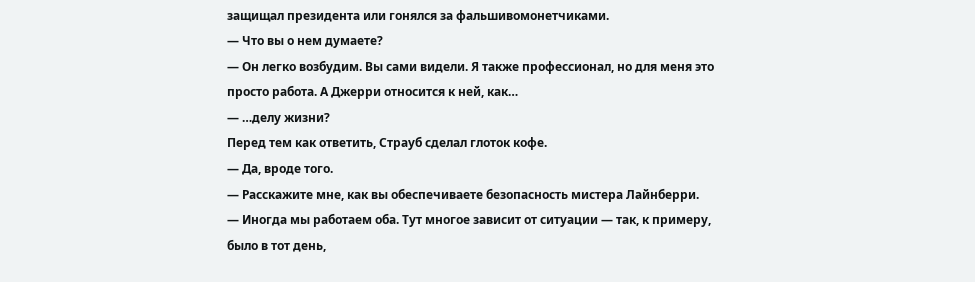защищал президента или гонялся за фальшивомонетчиками.
— Что вы о нем думаете?
— Он легко возбудим. Вы сами видели. Я также профессионал, но для меня это просто работа. А Джерри относится к ней, как…
— …делу жизни?
Перед тем как ответить, Страуб сделал глоток кофе.
— Да, вроде того.
— Расскажите мне, как вы обеспечиваете безопасность мистера Лайнберри.
— Иногда мы работаем оба. Тут многое зависит от ситуации — так, к примеру, было в тот день,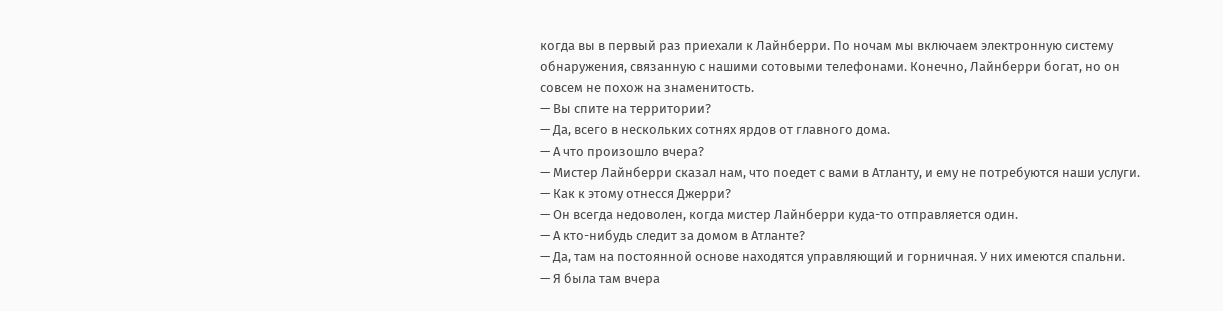когда вы в первый раз приехали к Лайнберри. По ночам мы включаем электронную систему обнаружения, связанную с нашими сотовыми телефонами. Конечно, Лайнберри богат, но он совсем не похож на знаменитость.
— Вы спите на территории?
— Да, всего в нескольких сотнях ярдов от главного дома.
— А что произошло вчера?
— Мистер Лайнберри сказал нам, что поедет с вами в Атланту, и ему не потребуются наши услуги.
— Как к этому отнесся Джерри?
— Он всегда недоволен, когда мистер Лайнберри куда-то отправляется один.
— А кто-нибудь следит за домом в Атланте?
— Да, там на постоянной основе находятся управляющий и горничная. У них имеются спальни.
— Я была там вчера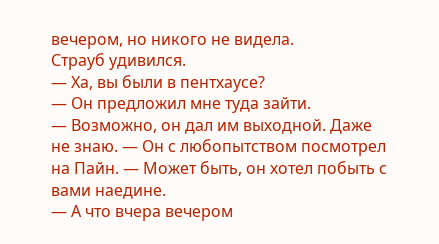вечером, но никого не видела.
Страуб удивился.
— Ха, вы были в пентхаусе?
— Он предложил мне туда зайти.
— Возможно, он дал им выходной. Даже не знаю. — Он с любопытством посмотрел на Пайн. — Может быть, он хотел побыть с вами наедине.
— А что вчера вечером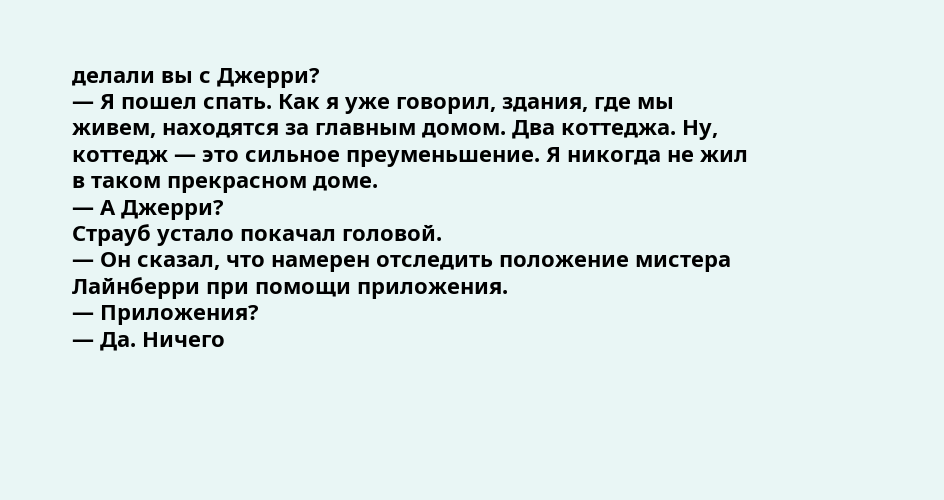делали вы с Джерри?
— Я пошел спать. Как я уже говорил, здания, где мы живем, находятся за главным домом. Два коттеджа. Ну, коттедж — это сильное преуменьшение. Я никогда не жил в таком прекрасном доме.
— А Джерри?
Страуб устало покачал головой.
— Он сказал, что намерен отследить положение мистера Лайнберри при помощи приложения.
— Приложения?
— Да. Ничего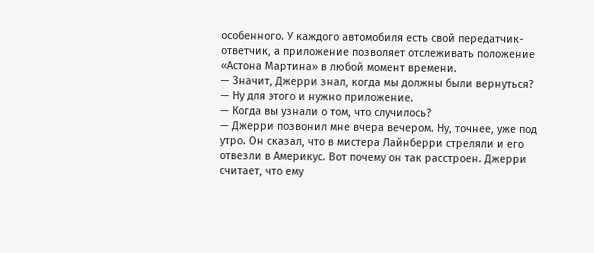особенного. У каждого автомобиля есть свой передатчик-ответчик, а приложение позволяет отслеживать положение «Астона Мартина» в любой момент времени.
— Значит, Джерри знал, когда мы должны были вернуться?
— Ну для этого и нужно приложение.
— Когда вы узнали о том, что случилось?
— Джерри позвонил мне вчера вечером. Ну, точнее, уже под утро. Он сказал, что в мистера Лайнберри стреляли и его отвезли в Америкус. Вот почему он так расстроен. Джерри считает, что ему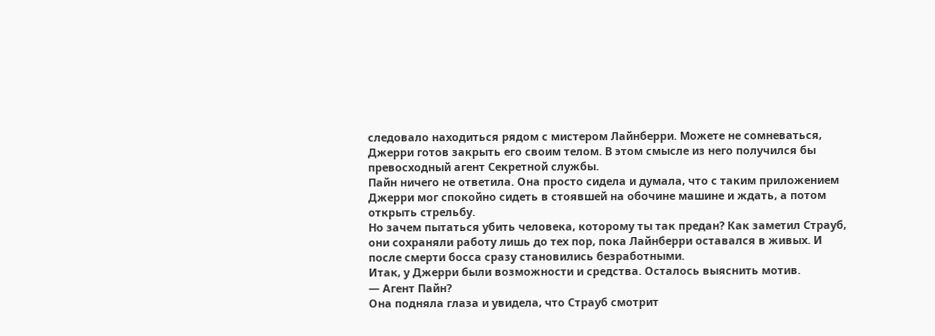следовало находиться рядом с мистером Лайнберри. Можете не сомневаться, Джерри готов закрыть его своим телом. В этом смысле из него получился бы превосходный агент Секретной службы.
Пайн ничего не ответила. Она просто сидела и думала, что с таким приложением Джерри мог спокойно сидеть в стоявшей на обочине машине и ждать, а потом открыть стрельбу.
Но зачем пытаться убить человека, которому ты так предан? Как заметил Страуб, они сохраняли работу лишь до тех пор, пока Лайнберри оставался в живых. И после смерти босса сразу становились безработными.
Итак, у Джерри были возможности и средства. Осталось выяснить мотив.
— Агент Пайн?
Она подняла глаза и увидела, что Страуб смотрит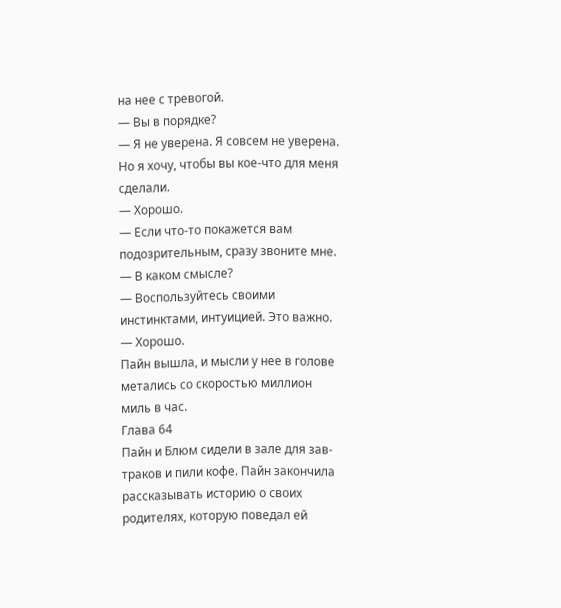на нее с тревогой.
— Вы в порядке?
— Я не уверена. Я совсем не уверена. Но я хочу, чтобы вы кое-что для меня сделали.
— Хорошо.
— Если что-то покажется вам подозрительным, сразу звоните мне.
— В каком смысле?
— Воспользуйтесь своими инстинктами, интуицией. Это важно.
— Хорошо.
Пайн вышла, и мысли у нее в голове метались со скоростью миллион миль в час.
Глава 64
Пайн и Блюм сидели в зале для зав-траков и пили кофе. Пайн закончила рассказывать историю о своих родителях, которую поведал ей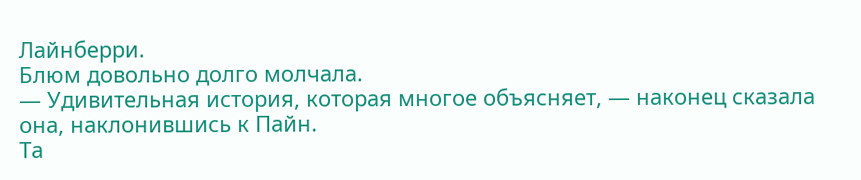Лайнберри.
Блюм довольно долго молчала.
— Удивительная история, которая многое объясняет, — наконец сказала она, наклонившись к Пайн.
Та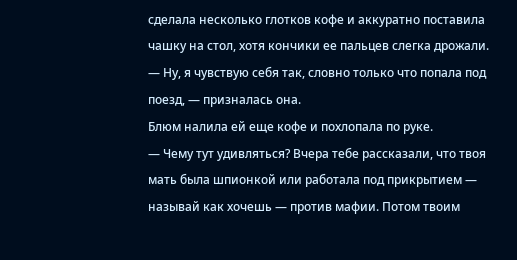сделала несколько глотков кофе и аккуратно поставила чашку на стол, хотя кончики ее пальцев слегка дрожали.
— Ну, я чувствую себя так, словно только что попала под поезд, — призналась она.
Блюм налила ей еще кофе и похлопала по руке.
— Чему тут удивляться? Вчера тебе рассказали, что твоя мать была шпионкой или работала под прикрытием — называй как хочешь — против мафии. Потом твоим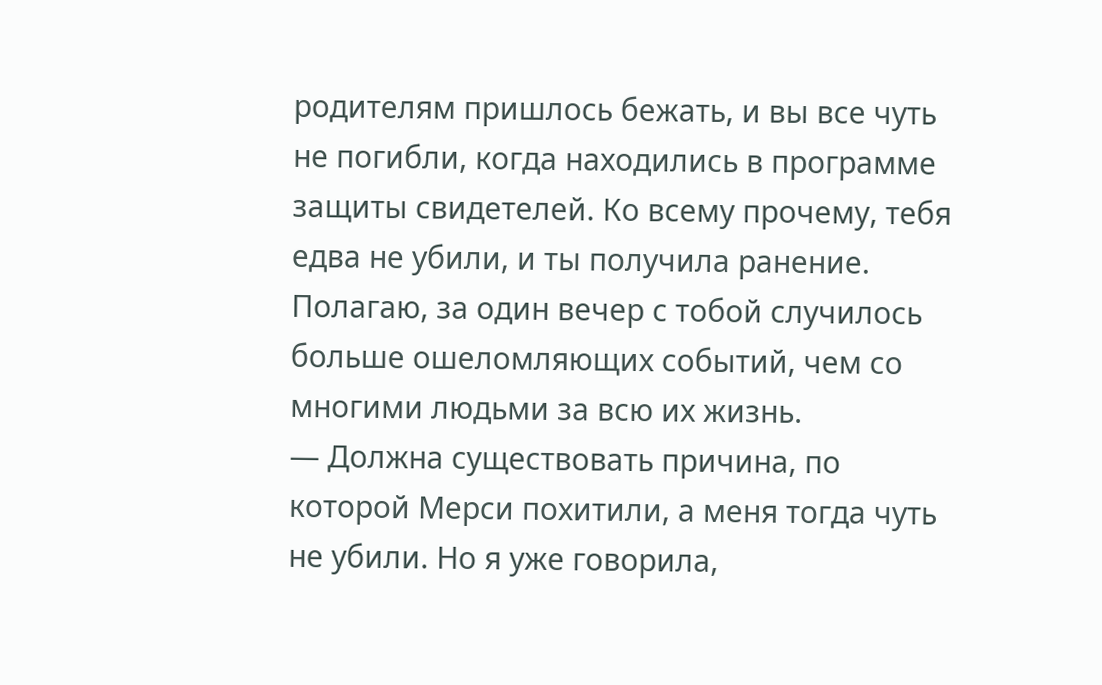родителям пришлось бежать, и вы все чуть не погибли, когда находились в программе защиты свидетелей. Ко всему прочему, тебя едва не убили, и ты получила ранение. Полагаю, за один вечер с тобой случилось больше ошеломляющих событий, чем со многими людьми за всю их жизнь.
— Должна существовать причина, по которой Мерси похитили, а меня тогда чуть не убили. Но я уже говорила,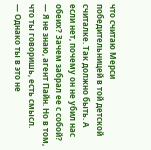что считаю Мерси победительницей в той детской считалке. Так должно быть. А если нет, почему он не убил нас обеих? Зачем забрал ее с собой?
— Я не знаю, агент Пайн. Но в том, что ты говоришь, есть смысл.
— Однако ты в это не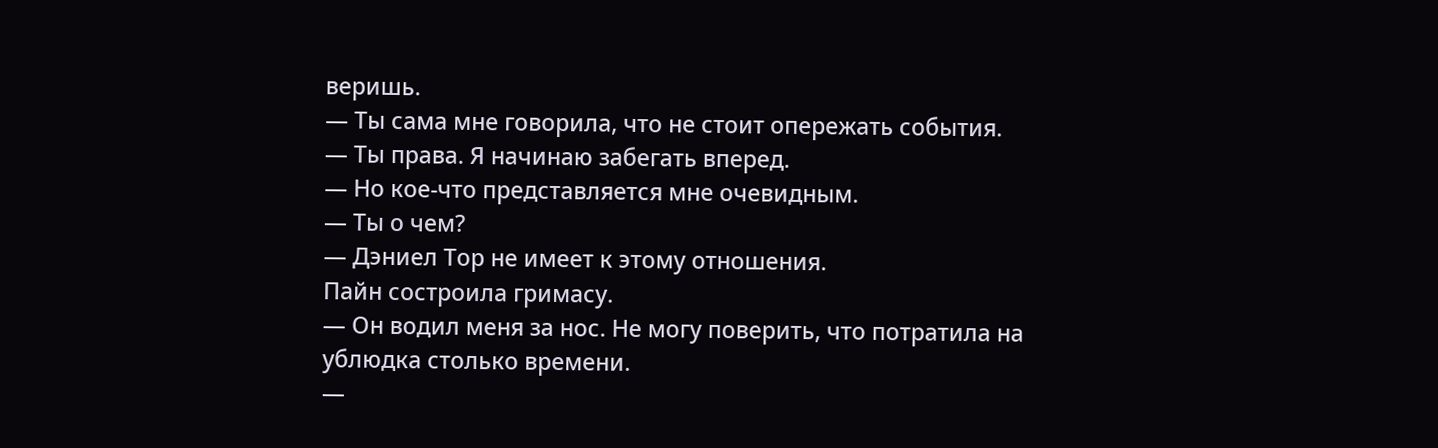веришь.
— Ты сама мне говорила, что не стоит опережать события.
— Ты права. Я начинаю забегать вперед.
— Но кое-что представляется мне очевидным.
— Ты о чем?
— Дэниел Тор не имеет к этому отношения.
Пайн состроила гримасу.
— Он водил меня за нос. Не могу поверить, что потратила на ублюдка столько времени.
—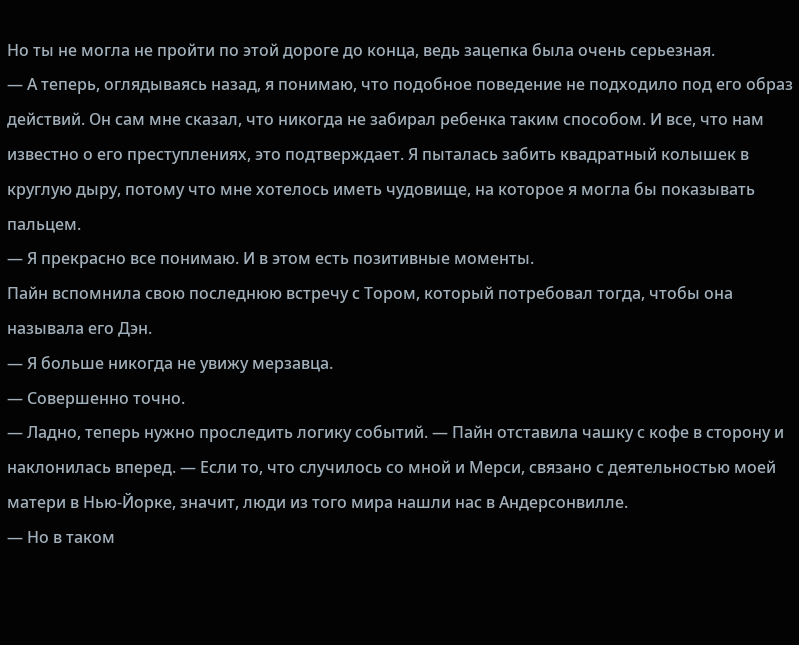Но ты не могла не пройти по этой дороге до конца, ведь зацепка была очень серьезная.
— А теперь, оглядываясь назад, я понимаю, что подобное поведение не подходило под его образ действий. Он сам мне сказал, что никогда не забирал ребенка таким способом. И все, что нам известно о его преступлениях, это подтверждает. Я пыталась забить квадратный колышек в круглую дыру, потому что мне хотелось иметь чудовище, на которое я могла бы показывать пальцем.
— Я прекрасно все понимаю. И в этом есть позитивные моменты.
Пайн вспомнила свою последнюю встречу с Тором, который потребовал тогда, чтобы она называла его Дэн.
— Я больше никогда не увижу мерзавца.
— Совершенно точно.
— Ладно, теперь нужно проследить логику событий. — Пайн отставила чашку с кофе в сторону и наклонилась вперед. — Если то, что случилось со мной и Мерси, связано с деятельностью моей матери в Нью-Йорке, значит, люди из того мира нашли нас в Андерсонвилле.
— Но в таком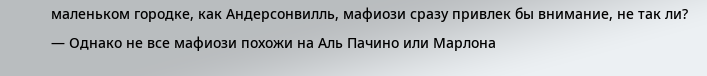маленьком городке, как Андерсонвилль, мафиози сразу привлек бы внимание, не так ли?
— Однако не все мафиози похожи на Аль Пачино или Марлона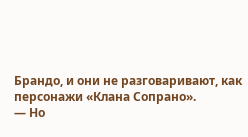Брандо, и они не разговаривают, как персонажи «Клана Сопрано».
— Но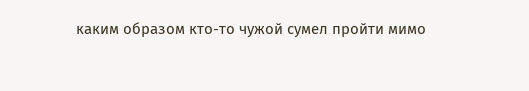каким образом кто-то чужой сумел пройти мимо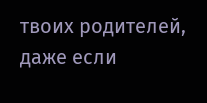твоих родителей, даже если